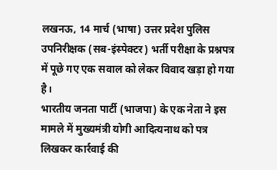लखनऊ, 14 मार्च (भाषा) उत्तर प्रदेश पुलिस उपनिरीक्षक (सब-इंस्पेक्टर) भर्ती परीक्षा के प्रश्नपत्र में पूछे गए एक सवाल को लेकर विवाद खड़ा हो गया है।
भारतीय जनता पार्टी (भाजपा) के एक नेता ने इस मामले में मुख्यमंत्री योगी आदित्यनाथ को पत्र लिखकर कार्रवाई की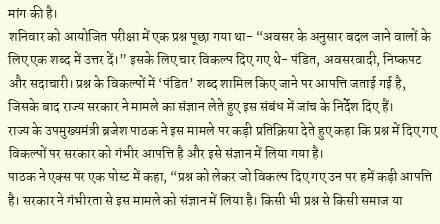मांग की है।
शनिवार को आयोजित परीक्षा में एक प्रश्न पूछा गया था- “अवसर के अनुसार बदल जाने वालों के लिए एक शब्द में उत्तर दें।” इसके लिए चार विकल्प दिए गए थे- पंडित, अवसरवादी, निष्कपट और सदाचारी। प्रश्न के विकल्पों में ‘पंडित’ शब्द शामिल किए जाने पर आपत्ति जताई गई है, जिसके बाद राज्य सरकार ने मामले का संज्ञान लेते हुए इस संबंध में जांच के निर्देश दिए हैं।
राज्य के उपमुख्यमंत्री ब्रजेश पाठक ने इस मामले पर कड़ी प्रतिक्रिया देते हुए कहा कि प्रश्न में दिए गए विकल्पों पर सरकार को गंभीर आपत्ति है और इसे संज्ञान में लिया गया है।
पाठक ने एक्स पर एक पोस्ट में कहा, “प्रश्न को लेकर जो विकल्प दिए गए उन पर हमें कड़ी आपत्ति है। सरकार ने गंभीरता से इस मामले को संज्ञान में लिया है। किसी भी प्रश्न से किसी समाज या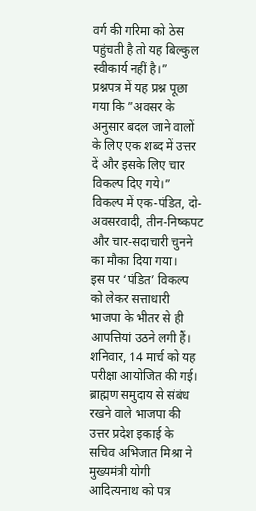वर्ग की गरिमा को ठेस पहुंचती है तो यह बिल्कुल स्वीकार्य नहीं है।”
प्रश्नपत्र में यह प्रश्न पूछा गया कि ”अवसर के अनुसार बदल जाने वालों के लिए एक शब्द में उत्तर दें और इसके लिए चार विकल्प दिए गये।” विकल्प में एक-पंडित, दो-अवसरवादी, तीन-निष्कपट और चार-सदाचारी चुनने का मौका दिया गया।
इस पर ‘पंडित’ विकल्प को लेकर सत्ताधारी भाजपा के भीतर से ही आपत्तियां उठने लगी हैं। शनिवार, 14 मार्च को यह परीक्षा आयोजित की गई।
ब्राह्मण समुदाय से संबंध रखने वाले भाजपा की उत्तर प्रदेश इकाई के सचिव अभिजात मिश्रा ने मुख्यमंत्री योगी आदित्यनाथ को पत्र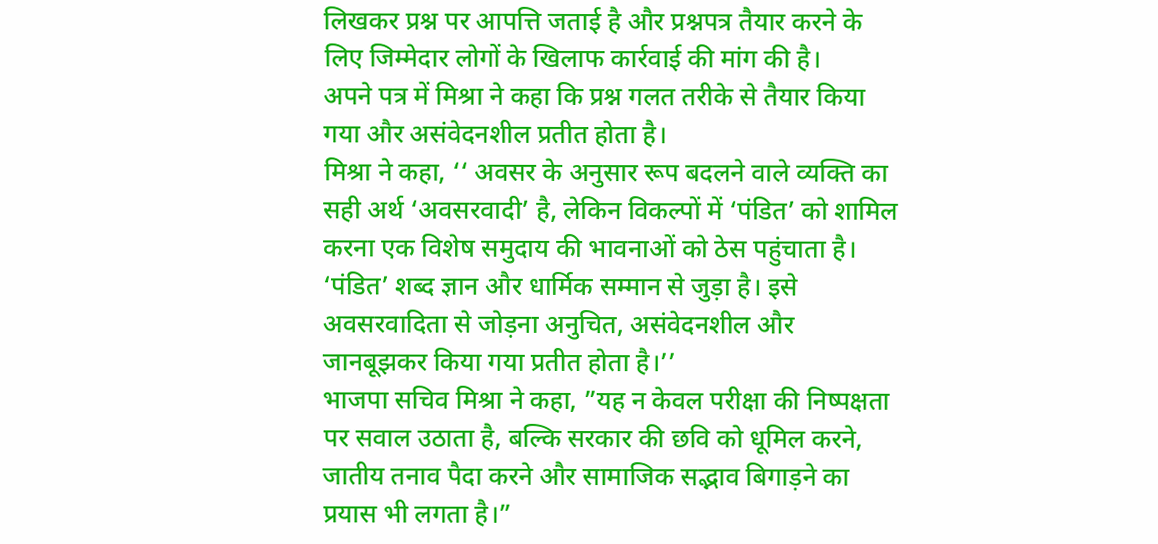लिखकर प्रश्न पर आपत्ति जताई है और प्रश्नपत्र तैयार करने के लिए जिम्मेदार लोगों के खिलाफ कार्रवाई की मांग की है।
अपने पत्र में मिश्रा ने कहा कि प्रश्न गलत तरीके से तैयार किया गया और असंवेदनशील प्रतीत होता है।
मिश्रा ने कहा, ‘‘ अवसर के अनुसार रूप बदलने वाले व्यक्ति का सही अर्थ ‘अवसरवादी’ है, लेकिन विकल्पों में ‘पंडित’ को शामिल करना एक विशेष समुदाय की भावनाओं को ठेस पहुंचाता है। ‘पंडित’ शब्द ज्ञान और धार्मिक सम्मान से जुड़ा है। इसे अवसरवादिता से जोड़ना अनुचित, असंवेदनशील और जानबूझकर किया गया प्रतीत होता है।’’
भाजपा सचिव मिश्रा ने कहा, ”यह न केवल परीक्षा की निष्पक्षता पर सवाल उठाता है, बल्कि सरकार की छवि को धूमिल करने, जातीय तनाव पैदा करने और सामाजिक सद्भाव बिगाड़ने का प्रयास भी लगता है।”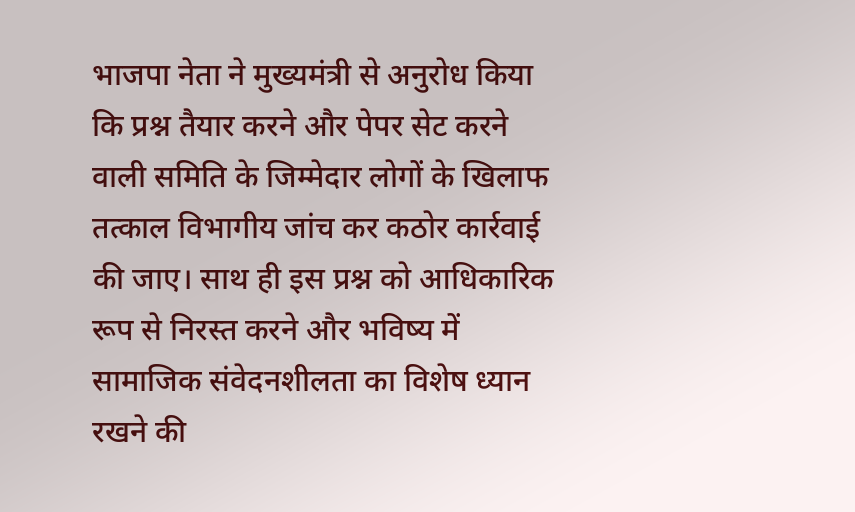भाजपा नेता ने मुख्यमंत्री से अनुरोध किया कि प्रश्न तैयार करने और पेपर सेट करने वाली समिति के जिम्मेदार लोगों के खिलाफ तत्काल विभागीय जांच कर कठोर कार्रवाई की जाए। साथ ही इस प्रश्न को आधिकारिक रूप से निरस्त करने और भविष्य में सामाजिक संवेदनशीलता का विशेष ध्यान रखने की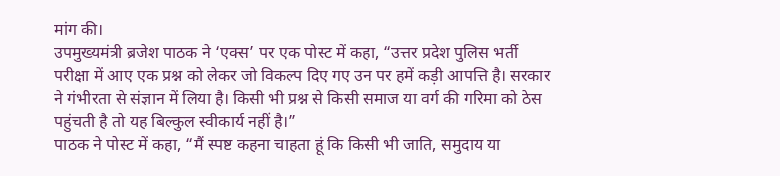मांग की।
उपमुख्यमंत्री ब्रजेश पाठक ने ‘एक्स’ पर एक पोस्ट में कहा, “उत्तर प्रदेश पुलिस भर्ती परीक्षा में आए एक प्रश्न को लेकर जो विकल्प दिए गए उन पर हमें कड़ी आपत्ति है। सरकार ने गंभीरता से संज्ञान में लिया है। किसी भी प्रश्न से किसी समाज या वर्ग की गरिमा को ठेस पहुंचती है तो यह बिल्कुल स्वीकार्य नहीं है।”
पाठक ने पोस्ट में कहा, “मैं स्पष्ट कहना चाहता हूं कि किसी भी जाति, समुदाय या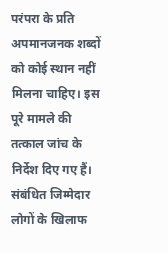परंपरा के प्रति अपमानजनक शब्दों को कोई स्थान नहीं मिलना चाहिए। इस पूरे मामले की तत्काल जांच के निर्देश दिए गए हैं। संबंधित जिम्मेदार लोगों के खिलाफ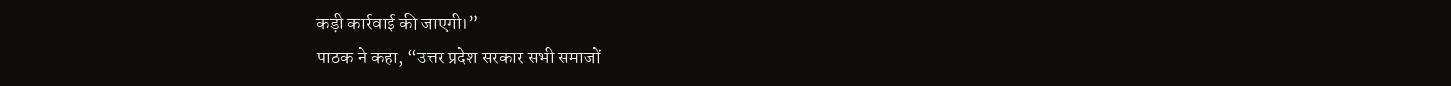कड़ी कार्रवाई की जाएगी।”
पाठक ने कहा, “उत्तर प्रदेश सरकार सभी समाजों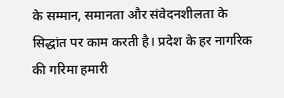के सम्मान, समानता और संवेदनशीलता के सिद्धांत पर काम करती है। प्रदेश के हर नागरिक की गरिमा हमारी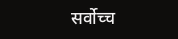सर्वोच्च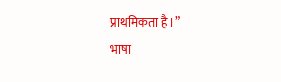प्राथमिकता है।”
भाषा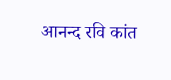आनन्द रवि कांत